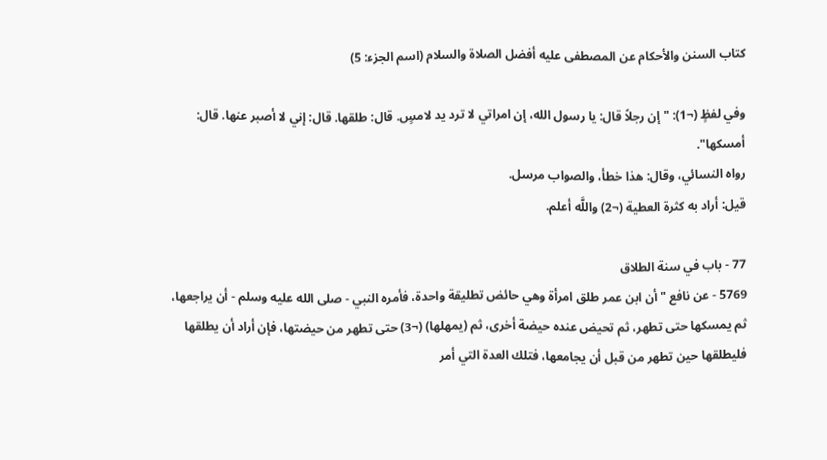كتاب السنن والأحكام عن المصطفى عليه أفضل الصلاة والسلام (اسم الجزء: 5)

وفي لفظٍ (¬1): "إن رجلاً قال: يا رسول الله، إن امراتي لا ترد يد لامسٍ. قال: طلقها. قال: إني لا أصبر عنها. قال: أمسكها".
رواه النسائي، وقال: هذا خطأ، والصواب مرسل.
قيل: أراد به كثرة العطية (¬2) واللَّه أعلم.

77 - باب في سنة الطلاق
5769 - عن نافع "أن ابن عمر طلق امرأة وهي حائض تطليقة واحدة، فأمره النبي - صلى الله عليه وسلم - أن يراجعها، ثم يمسكها حتى تطهر، ثم تحيض عنده حيضة أخرى، ثم (يمهلها) (¬3) حتى تطهر من حيضتها، فإن أراد أن يطلقها فليطلقها حين تطهر من قبل أن يجامعها، فتلك العدة التي أمر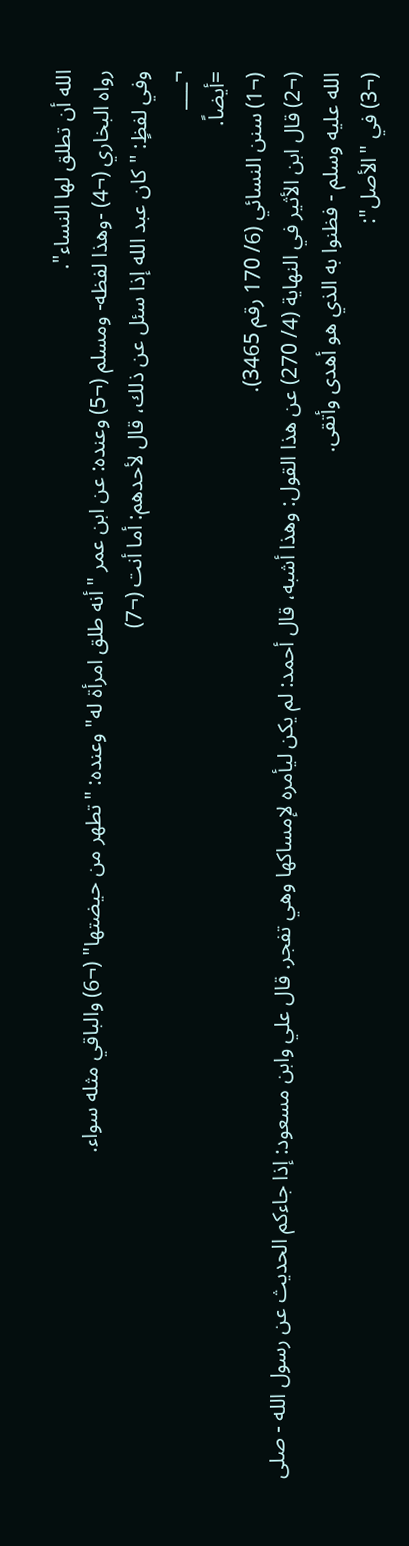الله أن تطلق لها النساء".
رواه البخاري (¬4) -وهذا لفظه- ومسلم (¬5) وعنده: عن ابن عمر "أنه طلق امرأة له" وعنده: "تطهر من حيضتها" (¬6) والباقي مثله سواء.
وفي لفظٍ: "كان عبد الله إذا سئل عن ذلك، قال لأحدهم: أما أنت (¬7)
¬___
=أيضاً.
(¬1) سنن النسائي (6/ 170 رقم 3465).
(¬2) قال ابن الأثير في النهاية (4/ 270) عن هذا القول: وهذا أشبه، قال أحمد: لم يكن ليأمره لإمساكها وهي تفجر. قال علي وابن مسعود: إذا جاءكم الحديث عن رسول الله - صلى الله عليه وسلم - فظنوا به الذي هو أهدى وأتقى.
(¬3) في "الأصل":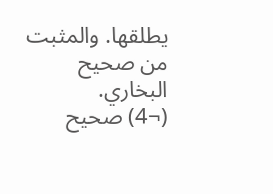يطلقها. والمثبت من صحيح البخاري.
(¬4) صحيح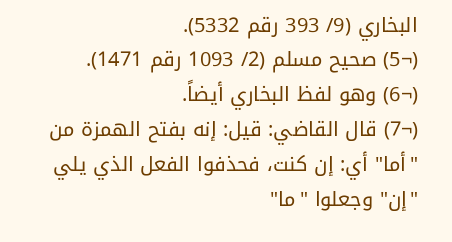البخاري (9/ 393 رقم 5332).
(¬5) صحيح مسلم (2/ 1093 رقم 1471).
(¬6) وهو لفظ البخاري أيضاً.
(¬7) قال القاضي: قيل: إنه بفتح الهمزة من "أما" أي: إن كنت، فحذفوا الفعل الذي يلي "إن" وجعلوا "ما"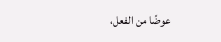عوضًا من الفعل،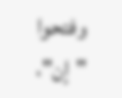وفتحوا "إن"،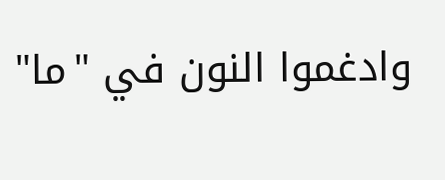وادغموا النون في "ما"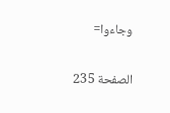وجاءوا=

الصفحة 235